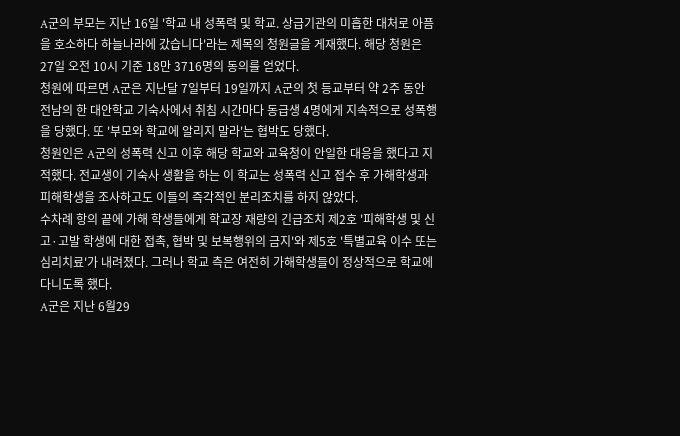A군의 부모는 지난 16일 '학교 내 성폭력 및 학교. 상급기관의 미흡한 대처로 아픔을 호소하다 하늘나라에 갔습니다'라는 제목의 청원글을 게재했다. 해당 청원은 27일 오전 10시 기준 18만 3716명의 동의를 얻었다.
청원에 따르면 A군은 지난달 7일부터 19일까지 A군의 첫 등교부터 약 2주 동안 전남의 한 대안학교 기숙사에서 취침 시간마다 동급생 4명에게 지속적으로 성폭행을 당했다. 또 '부모와 학교에 알리지 말라'는 협박도 당했다.
청원인은 A군의 성폭력 신고 이후 해당 학교와 교육청이 안일한 대응을 했다고 지적했다. 전교생이 기숙사 생활을 하는 이 학교는 성폭력 신고 접수 후 가해학생과 피해학생을 조사하고도 이들의 즉각적인 분리조치를 하지 않았다.
수차례 항의 끝에 가해 학생들에게 학교장 재량의 긴급조치 제2호 '피해학생 및 신고·고발 학생에 대한 접촉, 협박 및 보복행위의 금지'와 제5호 '특별교육 이수 또는 심리치료'가 내려졌다. 그러나 학교 측은 여전히 가해학생들이 정상적으로 학교에 다니도록 했다.
A군은 지난 6월29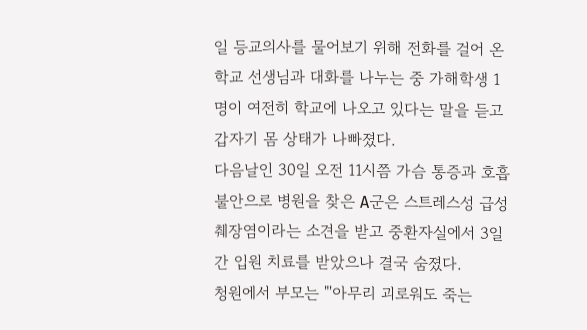일 등교의사를 물어보기 위해 전화를 걸어 온 학교 선생님과 대화를 나누는 중 가해학생 1명이 여전히 학교에 나오고 있다는 말을 듣고 갑자기 몸 상태가 나빠졌다.
다음날인 30일 오전 11시쯤 가슴 통증과 호흡 불안으로 병원을 찾은 A군은 스트레스성 급성 췌장염이라는 소견을 받고 중환자실에서 3일간 입원 치료를 받았으나 결국 숨졌다.
청원에서 부모는 "'아무리 괴로워도 죽는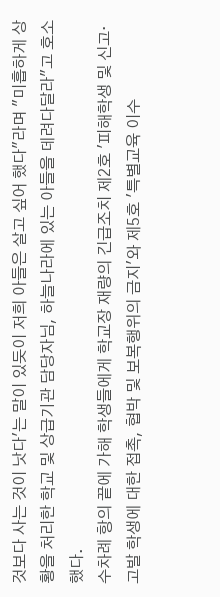것보다 사는 것이 낫다'는 말이 있듯이 저희 아들은 살고 싶어 했다"라며 "미흡하게 상황을 처리한 학교 및 상급기관 담당자님, 하늘나라에 있는 아들을 데려다달라"고 호소했다.
수차례 항의 끝에 가해 학생들에게 학교장 재량의 긴급조치 제2호 '피해학생 및 신고·고발 학생에 대한 접촉, 협박 및 보복행위의 금지'와 제5호 '특별교육 이수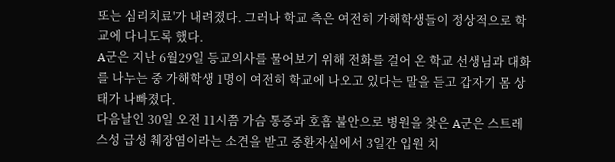또는 심리치료'가 내려졌다. 그러나 학교 측은 여전히 가해학생들이 정상적으로 학교에 다니도록 했다.
A군은 지난 6월29일 등교의사를 물어보기 위해 전화를 걸어 온 학교 선생님과 대화를 나누는 중 가해학생 1명이 여전히 학교에 나오고 있다는 말을 듣고 갑자기 몸 상태가 나빠졌다.
다음날인 30일 오전 11시쯤 가슴 통증과 호흡 불안으로 병원을 찾은 A군은 스트레스성 급성 췌장염이라는 소견을 받고 중환자실에서 3일간 입원 치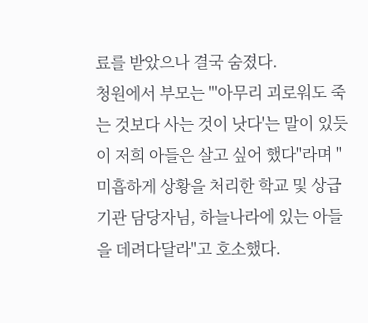료를 받았으나 결국 숨졌다.
청원에서 부모는 "'아무리 괴로워도 죽는 것보다 사는 것이 낫다'는 말이 있듯이 저희 아들은 살고 싶어 했다"라며 "미흡하게 상황을 처리한 학교 및 상급기관 담당자님, 하늘나라에 있는 아들을 데려다달라"고 호소했다.